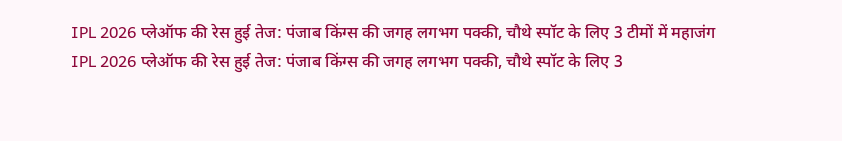IPL 2026 प्लेऑफ की रेस हुई तेज: पंजाब किंग्स की जगह लगभग पक्की, चौथे स्पॉट के लिए 3 टीमों में महाजंग
IPL 2026 प्लेऑफ की रेस हुई तेज: पंजाब किंग्स की जगह लगभग पक्की, चौथे स्पॉट के लिए 3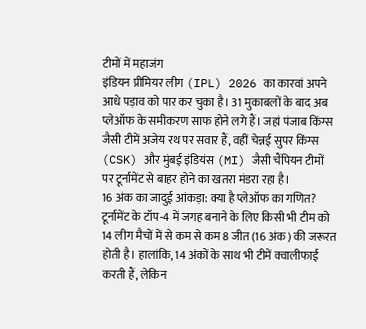टीमों में महाजंग
इंडियन प्रीमियर लीग (IPL) 2026 का कारवां अपने आधे पड़ाव को पार कर चुका है। 31 मुकाबलों के बाद अब प्लेऑफ के समीकरण साफ होने लगे हैं। जहां पंजाब किंग्स जैसी टीमें अजेय रथ पर सवार हैं, वहीं चेन्नई सुपर किंग्स (CSK) और मुंबई इंडियंस (MI) जैसी चैंपियन टीमों पर टूर्नामेंट से बाहर होने का खतरा मंडरा रहा है।
16 अंक का जादुई आंकड़ा: क्या है प्लेऑफ का गणित?
टूर्नामेंट के टॉप-4 में जगह बनाने के लिए किसी भी टीम को 14 लीग मैचों में से कम से कम 8 जीत (16 अंक) की जरूरत होती है। हालांकि, 14 अंकों के साथ भी टीमें क्वालीफाई करती हैं, लेकिन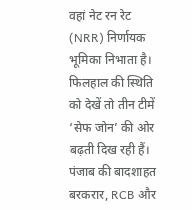वहां नेट रन रेट (NRR) निर्णायक भूमिका निभाता है। फिलहाल की स्थिति को देखें तो तीन टीमें ‘सेफ जोन’ की ओर बढ़ती दिख रही हैं।
पंजाब की बादशाहत बरकरार, RCB और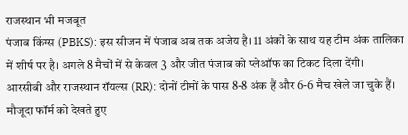राजस्थान भी मजबूत
पंजाब किंग्स (PBKS): इस सीजन में पंजाब अब तक अजेय है। 11 अंकों के साथ यह टीम अंक तालिका में शीर्ष पर है। अगले 8 मैचों में से केवल 3 और जीत पंजाब को प्लेऑफ का टिकट दिला देंगी।
आरसीबी और राजस्थान रॉयल्स (RR): दोनों टीमों के पास 8-8 अंक हैं और 6-6 मैच खेले जा चुके हैं। मौजूदा फॉर्म को देखते हुए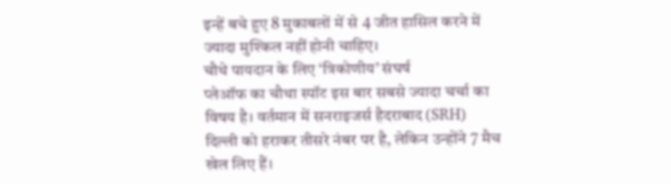इन्हें बचे हुए 8 मुकाबलों में से 4 जीत हासिल करने में ज्यादा मुश्किल नहीं होनी चाहिए।
चौथे पायदान के लिए ‘त्रिकोणीय’ संघर्ष
प्लेऑफ का चौथा स्पॉट इस बार सबसे ज्यादा चर्चा का विषय है। वर्तमान में सनराइजर्स हैदराबाद (SRH) दिल्ली को हराकर तीसरे नंबर पर है, लेकिन उन्होंने 7 मैच खेल लिए हैं।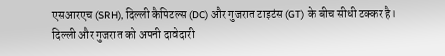एसआरएच (SRH), दिल्ली कैपिटल्स (DC) और गुजरात टाइटंस (GT) के बीच सीधी टक्कर है।
दिल्ली और गुजरात को अपनी दावेदारी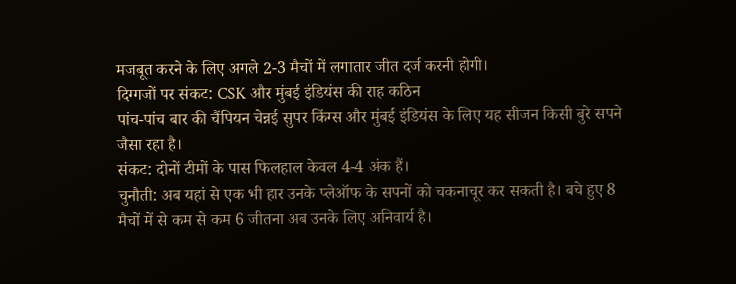मजबूत करने के लिए अगले 2-3 मैचों में लगातार जीत दर्ज करनी होगी।
दिग्गजों पर संकट: CSK और मुंबई इंडियंस की राह कठिन
पांच-पांच बार की चैंपियन चेन्नई सुपर किंग्स और मुंबई इंडियंस के लिए यह सीजन किसी बुरे सपने जैसा रहा है।
संकट: दोनों टीमों के पास फिलहाल केवल 4-4 अंक हैं।
चुनौती: अब यहां से एक भी हार उनके प्लेऑफ के सपनों को चकनाचूर कर सकती है। बचे हुए 8 मैचों में से कम से कम 6 जीतना अब उनके लिए अनिवार्य है।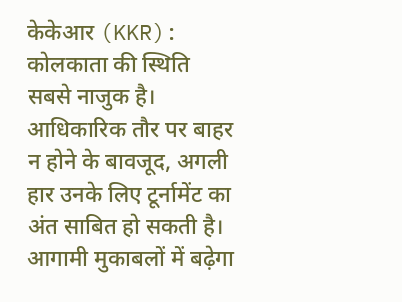केकेआर (KKR): कोलकाता की स्थिति सबसे नाजुक है। आधिकारिक तौर पर बाहर न होने के बावजूद, अगली हार उनके लिए टूर्नामेंट का अंत साबित हो सकती है।
आगामी मुकाबलों में बढ़ेगा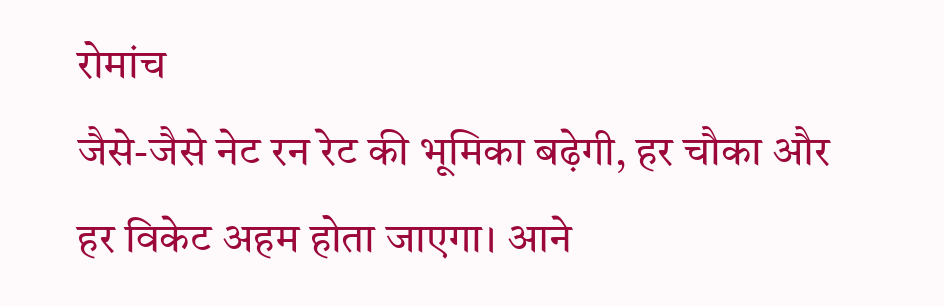रोमांच
जैसे-जैसे नेट रन रेट की भूमिका बढ़ेगी, हर चौका और हर विकेट अहम होता जाएगा। आने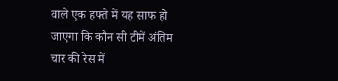वाले एक हफ्ते में यह साफ हो जाएगा कि कौन सी टीमें अंतिम चार की रेस में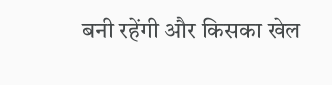बनी रहेंगी और किसका खेल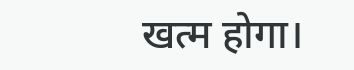खत्म होगा।